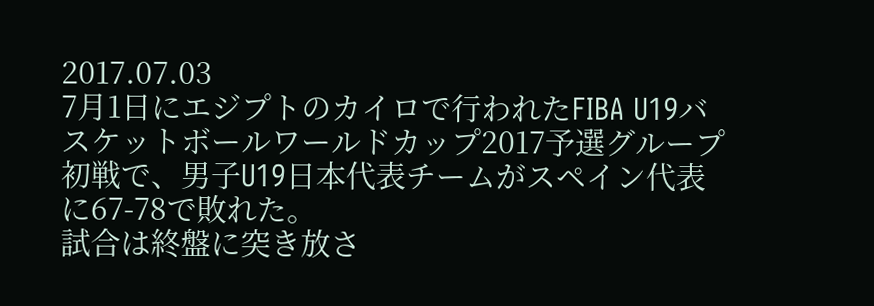2017.07.03
7月1日にエジプトのカイロで行われたFIBA U19バスケットボールワールドカップ2017予選グループ初戦で、男子U19日本代表チームがスペイン代表に67-78で敗れた。
試合は終盤に突き放さ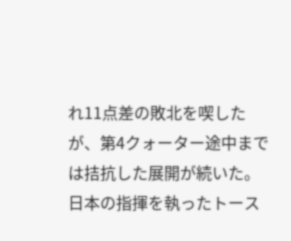れ11点差の敗北を喫したが、第4クォーター途中までは拮抗した展開が続いた。日本の指揮を執ったトース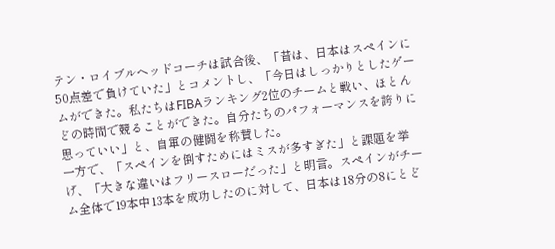テン・ロイブルヘッドコーチは試合後、「昔は、日本はスペインに50点差で負けていた」とコメントし、「今日はしっかりとしたゲームができた。私たちはFIBAランキング2位のチームと戦い、ほとんどの時間で競ることができた。自分たちのパフォーマンスを誇りに思っていい」と、自軍の健闘を称賛した。
一方で、「スペインを倒すためにはミスが多すぎた」と課題を挙げ、「大きな違いはフリースローだった」と明言。スペインがチーム全体で19本中13本を成功したのに対して、日本は18分の8にとど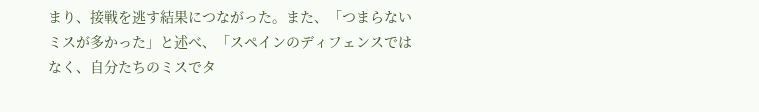まり、接戦を逃す結果につながった。また、「つまらないミスが多かった」と述べ、「スペインのディフェンスではなく、自分たちのミスでタ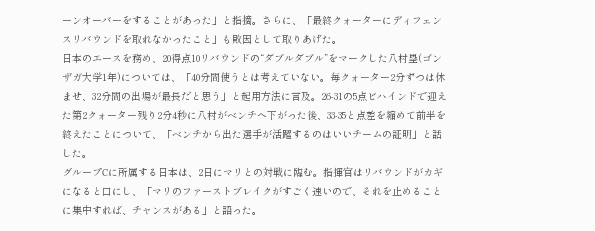ーンオーバーをすることがあった」と指摘。さらに、「最終クォーターにディフェンスリバウンドを取れなかったこと」も敗因として取りあげた。
日本のエースを務め、20得点10リバウンドの“ダブルダブル”をマークした八村塁(ゴンザガ大学1年)については、「40分間使うとは考えていない。毎クォーター2分ずつは休ませ、32分間の出場が最長だと思う」と起用方法に言及。26-31の5点ビハインドで迎えた第2クォーター残り2分4秒に八村がベンチへ下がった後、33-35と点差を縮めて前半を終えたことについて、「ベンチから出た選手が活躍するのはいいチームの証明」と話した。
グループCに所属する日本は、2日にマリとの対戦に臨む。指揮官はリバウンドがカギになると口にし、「マリのファーストブレイクがすごく速いので、それを止めることに集中すれば、チャンスがある」と語った。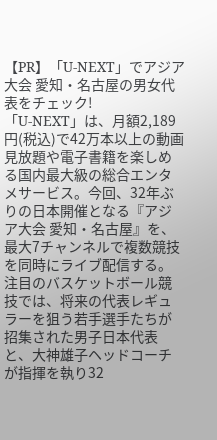【PR】「U-NEXT」でアジア大会 愛知・名古屋の男女代表をチェック!
「U-NEXT」は、月額2,189円(税込)で42万本以上の動画見放題や電子書籍を楽しめる国内最大級の総合エンタメサービス。今回、32年ぶりの日本開催となる『アジア大会 愛知・名古屋』を、最大7チャンネルで複数競技を同時にライブ配信する。
注目のバスケットボール競技では、将来の代表レギュラーを狙う若手選手たちが招集された男子日本代表と、大神雄子ヘッドコーチが指揮を執り32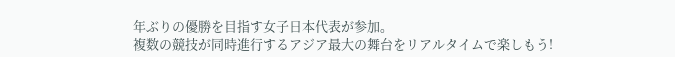年ぶりの優勝を目指す女子日本代表が参加。
複数の競技が同時進行するアジア最大の舞台をリアルタイムで楽しもう!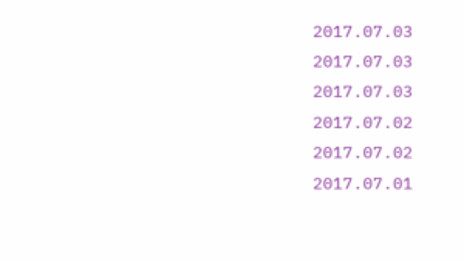2017.07.03
2017.07.03
2017.07.03
2017.07.02
2017.07.02
2017.07.01